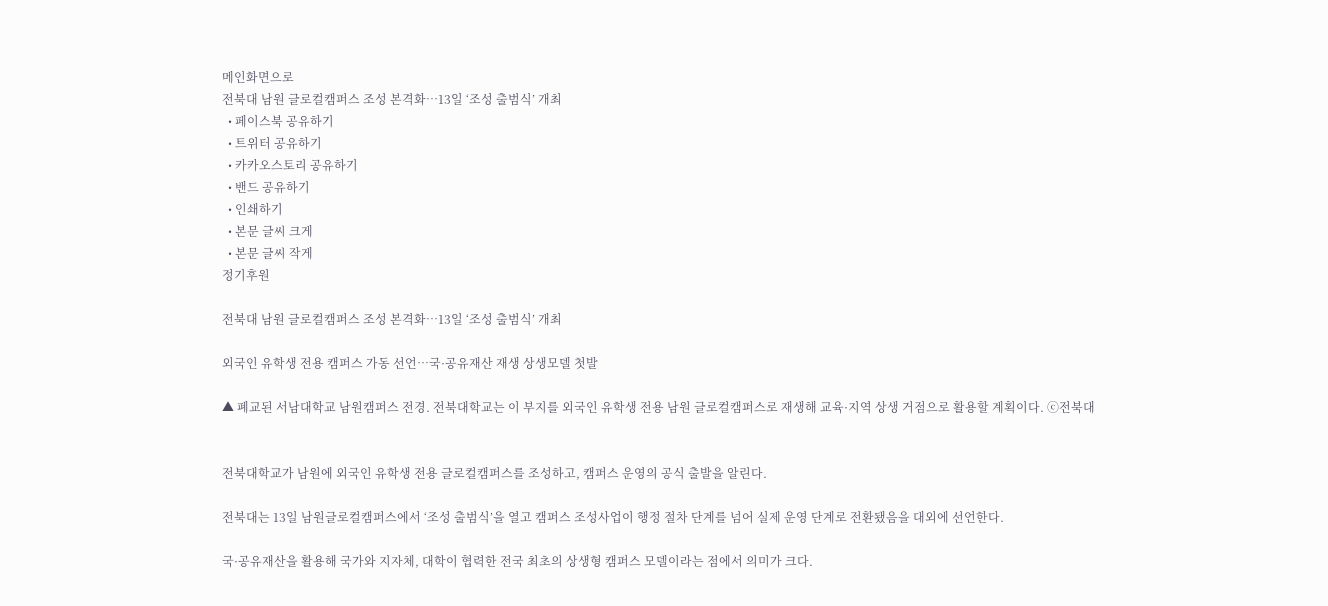메인화면으로
전북대 남원 글로컬캠퍼스 조성 본격화…13일 ‘조성 출범식’ 개최
  • 페이스북 공유하기
  • 트위터 공유하기
  • 카카오스토리 공유하기
  • 밴드 공유하기
  • 인쇄하기
  • 본문 글씨 크게
  • 본문 글씨 작게
정기후원

전북대 남원 글로컬캠퍼스 조성 본격화…13일 ‘조성 출범식’ 개최

외국인 유학생 전용 캠퍼스 가동 선언…국·공유재산 재생 상생모델 첫발

▲ 폐교된 서남대학교 남원캠퍼스 전경. 전북대학교는 이 부지를 외국인 유학생 전용 남원 글로컬캠퍼스로 재생해 교육·지역 상생 거점으로 활용할 계획이다. ⓒ전북대


전북대학교가 남원에 외국인 유학생 전용 글로컬캠퍼스를 조성하고, 캠퍼스 운영의 공식 출발을 알린다.

전북대는 13일 남원글로컬캠퍼스에서 ‘조성 출범식’을 열고 캠퍼스 조성사업이 행정 절차 단계를 넘어 실제 운영 단계로 전환됐음을 대외에 선언한다.

국·공유재산을 활용해 국가와 지자체, 대학이 협력한 전국 최초의 상생형 캠퍼스 모델이라는 점에서 의미가 크다.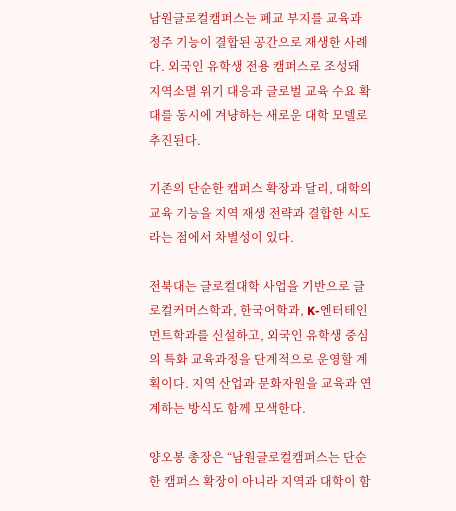남원글로컬캠퍼스는 폐교 부지를 교육과 정주 기능이 결합된 공간으로 재생한 사례다. 외국인 유학생 전용 캠퍼스로 조성돼 지역소멸 위기 대응과 글로벌 교육 수요 확대를 동시에 겨냥하는 새로운 대학 모델로 추진된다.

기존의 단순한 캠퍼스 확장과 달리, 대학의 교육 기능을 지역 재생 전략과 결합한 시도라는 점에서 차별성이 있다.

전북대는 글로컬대학 사업을 기반으로 글로컬커머스학과, 한국어학과, K-엔터테인먼트학과를 신설하고, 외국인 유학생 중심의 특화 교육과정을 단계적으로 운영할 계획이다. 지역 산업과 문화자원을 교육과 연계하는 방식도 함께 모색한다.

양오봉 총장은 “남원글로컬캠퍼스는 단순한 캠퍼스 확장이 아니라 지역과 대학이 함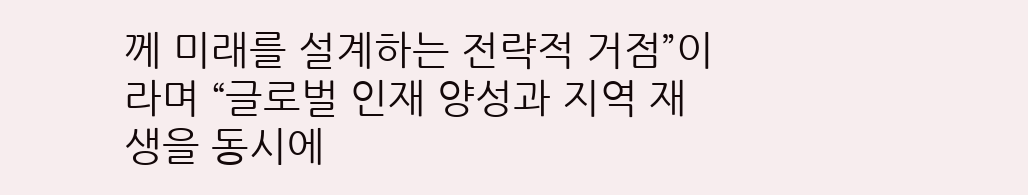께 미래를 설계하는 전략적 거점”이라며 “글로벌 인재 양성과 지역 재생을 동시에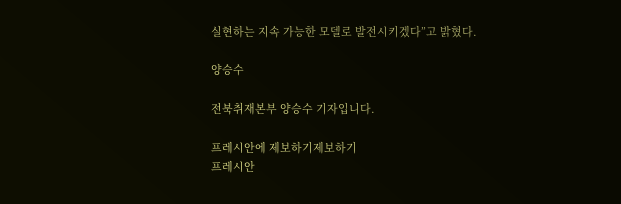실현하는 지속 가능한 모델로 발전시키겠다”고 밝혔다.

양승수

전북취재본부 양승수 기자입니다.

프레시안에 제보하기제보하기
프레시안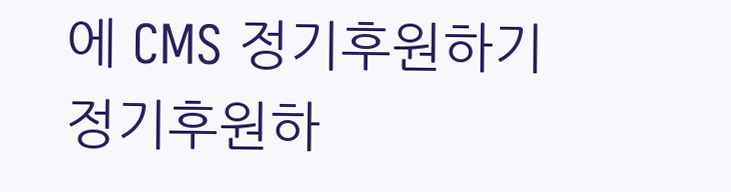에 CMS 정기후원하기정기후원하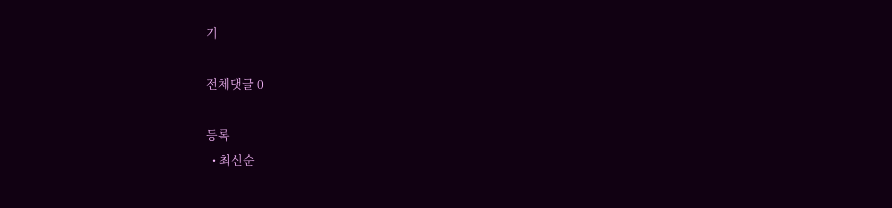기

전체댓글 0

등록
  • 최신순